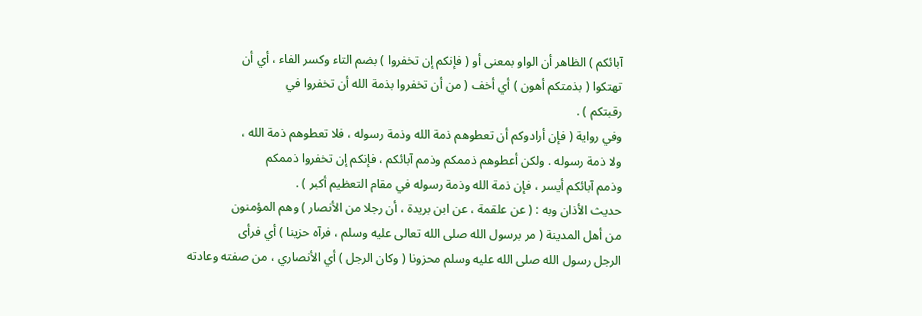آبائكم ) الظاهر أن الواو بمعنى أو ( فإنكم إن تخفروا ) بضم التاء وكسر الفاء ، أي أن
تهتكوا ( بذمتكم أهون ) أي أخف ( من أن تخفروا بذمة الله أن تخفروا في
رقبتكم ) .
وفي رواية ( فإن أرادوكم أن تعطوهم ذمة الله وذمة رسوله ، فلا تعطوهم ذمة الله ،
ولا ذمة رسوله . ولكن أعطوهم ذممكم وذمم آبائكم ، فإنكم إن تخفروا ذممكم
وذمم آبائكم أيسر ، فإن ذمة الله وذمة رسوله في مقام التعظيم أكبر ) .
حديث الأذان وبه : ( عن علقمة ، عن ابن بريدة ، أن رجلا من الأنصار ) وهم المؤمنون
من أهل المدينة ( مر برسول الله صلى الله تعالى عليه وسلم ، فرآه حزينا ) أي فرأى
الرجل رسول الله صلى الله عليه وسلم محزونا ( وكان الرجل ) أي الأنصاري ، من صفته وعادته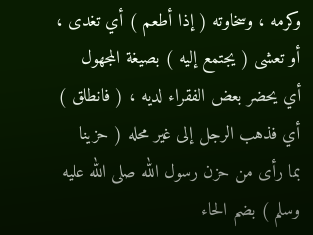وكرمه ، وسخاوته ( إذا أطعم ) أي تغدى ، أو تعشى ( يجتمع إليه ) بصيغة المجهول
أي يحضر بعض الفقراء لديه ، ( فانطلق ) أي فذهب الرجل إلى غير محله ( حزينا
بما رأى من حزن رسول الله صلى الله عليه وسلم ) بضم الحاء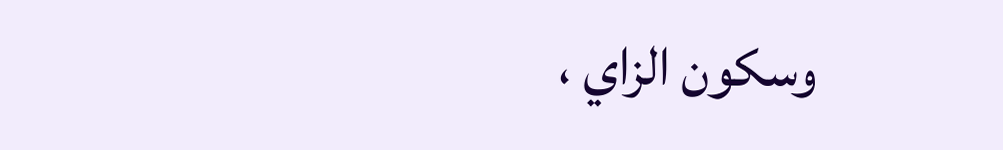وسكون الزاي ،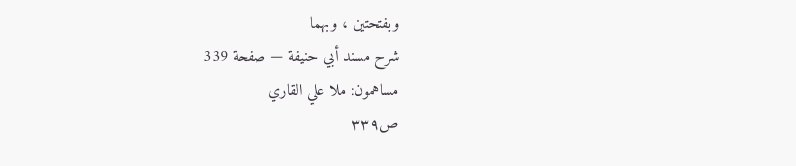وبفتحتين ، وبهما
شرح مسند أبي حنيفة — صفحة 339
مساهمون: ملا علي القاري
ص٣٣٩